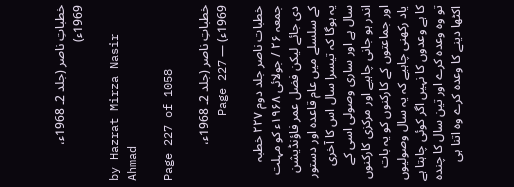خطباتِ ناصر (جلد 2۔ 1968ء، 1969ء)

by Hazrat Mirza Nasir Ahmad

Page 227 of 1058

خطباتِ ناصر (جلد 2۔ 1968ء، 1969ء) — Page 227

خطبات ناصر جلد دوم ۲۲۷ خطبہ جمعہ ۲۶ / جولائی ۱۹۶۸ء کو مہلت دی جائے لیکن فضل عمر فاؤنڈیشن کے سلسلے میں عام قاعدہ اور دستور یہ ہوگا کہ تیسرا سال اس کا آخری سال ہے اور ساری وصولی اسی کے اندر ہو جانی چاہیے اور مرکزی کارکنوں اور جماعتوں کے کارکنوں کو یہ بات یاد رکھنی چاہیے کہ یہ سال وصولیوں کا ہے وعدوں کا نہیں اگر کوئی چاہتا ہے تو وہ وعدہ کرے اور تین سال کا چندہ اکٹھا دینے کا وعدہ کرے وہ اتنا ہی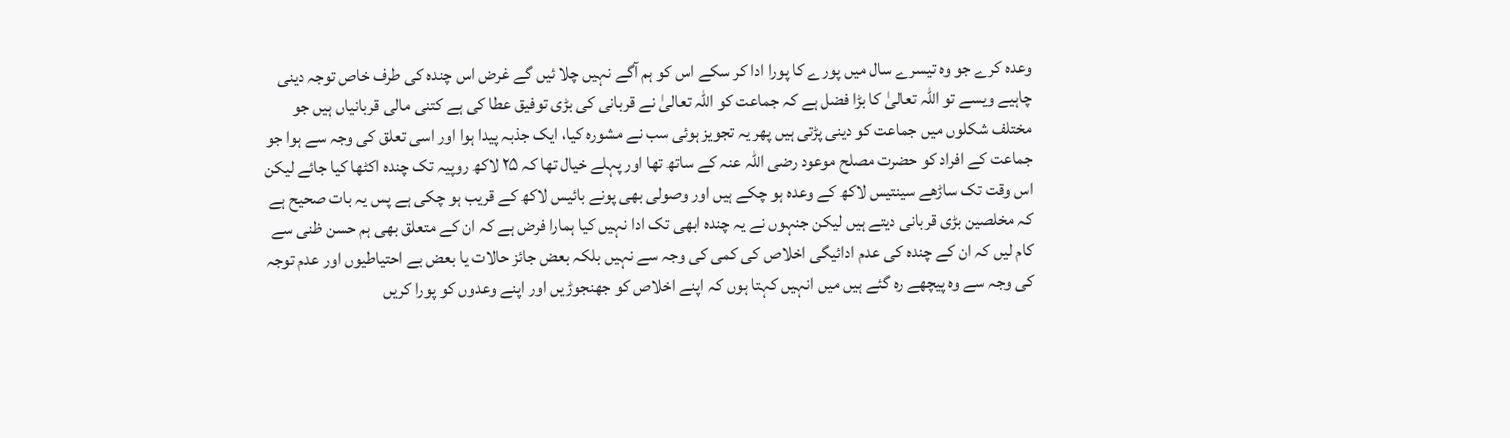وعدہ کرے جو وہ تیسرے سال میں پورے کا پورا ادا کر سکے اس کو ہم آگے نہیں چلا ئیں گے غرض اس چندہ کی طرف خاص توجہ دینی چاہیے ویسے تو اللہ تعالیٰ کا بڑا فضل ہے کہ جماعت کو اللہ تعالیٰ نے قربانی کی بڑی توفیق عطا کی ہے کتنی مالی قربانیاں ہیں جو مختلف شکلوں میں جماعت کو دینی پڑتی ہیں پھر یہ تجویز ہوئی سب نے مشورہ کیا، ایک جذبہ پیدا ہوا اور اسی تعلق کی وجہ سے ہوا جو جماعت کے افراد کو حضرت مصلح موعود رضی اللہ عنہ کے ساتھ تھا اور پہلے خیال تھا کہ ۲۵ لاکھ روپیہ تک چندہ اکٹھا کیا جائے لیکن اس وقت تک ساڑھے سینتیس لاکھ کے وعدہ ہو چکے ہیں اور وصولی بھی پونے بائیس لاکھ کے قریب ہو چکی ہے پس یہ بات صحیح ہے کہ مخلصین بڑی قربانی دیتے ہیں لیکن جنہوں نے یہ چندہ ابھی تک ادا نہیں کیا ہمارا فرض ہے کہ ان کے متعلق بھی ہم حسن ظنی سے کام لیں کہ ان کے چندہ کی عدم ادائیگی اخلاص کی کمی کی وجہ سے نہیں بلکہ بعض جائز حالات یا بعض بے احتیاطیوں اور عدم توجہ کی وجہ سے وہ پیچھے رہ گئے ہیں میں انہیں کہتا ہوں کہ اپنے اخلاص کو جھنجوڑیں اور اپنے وعدوں کو پورا کریں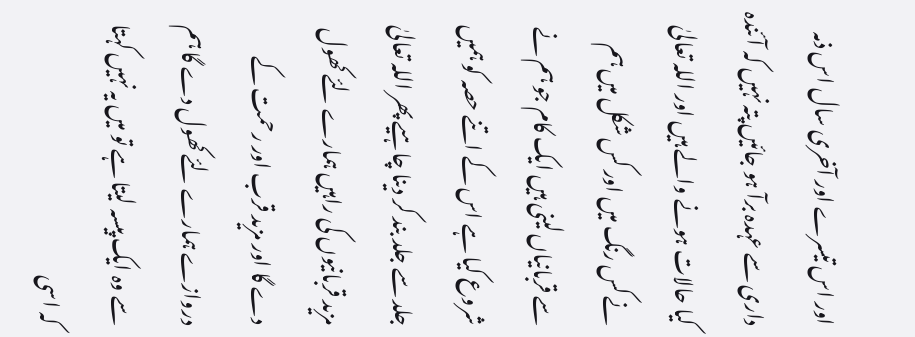اور اس تیسرے اور آخری سال اس ذمہ داری سے عہدہ برآ ہو جائیں پتہ نہیں کہ آئندہ کیا حالات ہونے والے ہیں اور اللہ تعالیٰ نے کس رنگ میں اور کس شکل میں ہم سے قربانیاں لینی ہیں ایک کام جو ہم نے شروع کیا ہے اس کے اتنے حصہ کو ہمیں جلد سے جلد بند کر دینا چاہیے پھر اللہ تعالیٰ مزید قربانیوں کی راہیں ہمارے لئے کھول دے گا اور مزید قرب اور رحمت کے دروازے ہمارے لئے کھول دے گا ہم سے وہ ایک پیسہ لیتا ہے تو میں یہ نہیں کہتا کہ اسی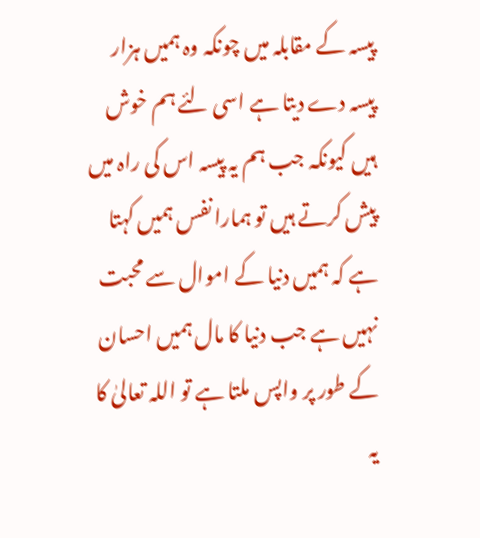پیسہ کے مقابلہ میں چونکہ وہ ہمیں ہزار پیسہ دے دیتا ہے اسی لئے ہم خوش ہیں کیونکہ جب ہم یہ پیسہ اس کی راہ میں پیش کرتے ہیں تو ہمارا نفس ہمیں کہتا ہے کہ ہمیں دنیا کے اموال سے محبت نہیں ہے جب دنیا کا مال ہمیں احسان کے طور پر واپس ملتا ہے تو اللہ تعالیٰ کا یہ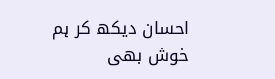احسان دیکھ کر ہم خوش بھی